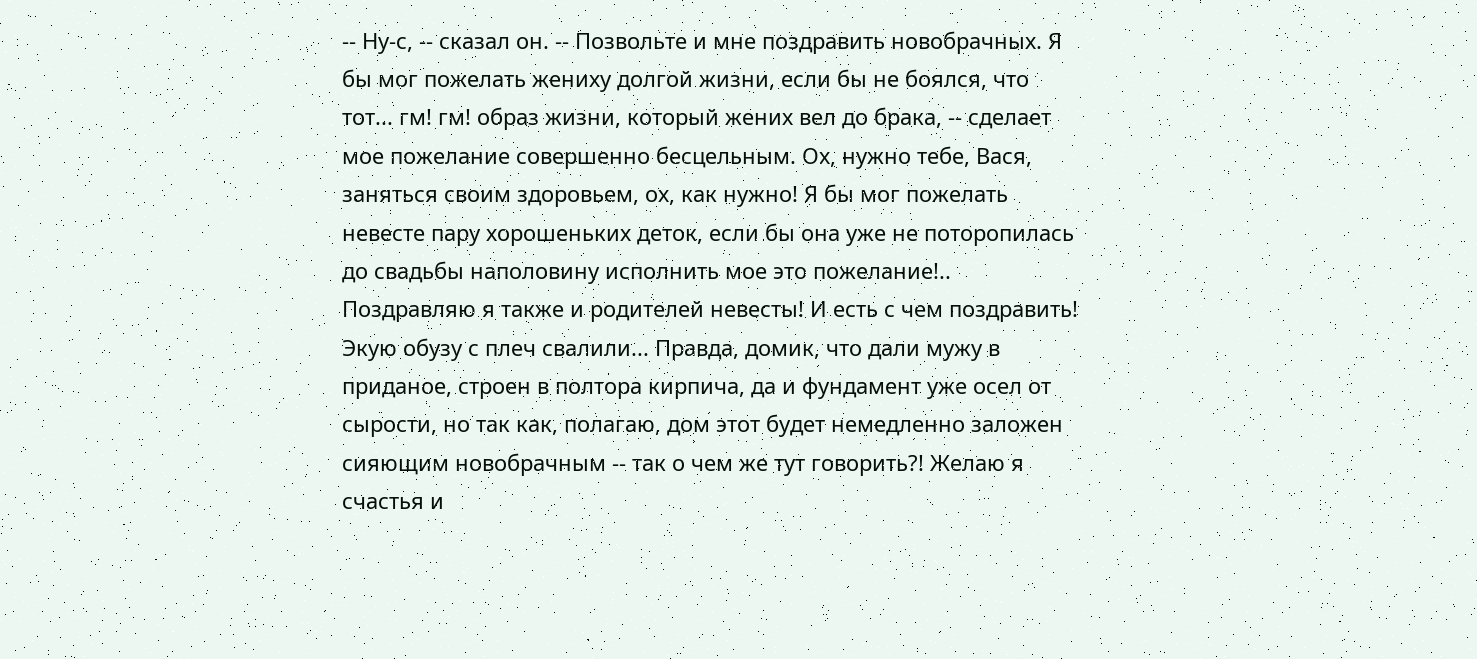-- Ну-с, -- сказал он. -- Позвольте и мне поздравить новобрачных. Я бы мог пожелать жениху долгой жизни, если бы не боялся, что тот... гм! гм! образ жизни, который жених вел до брака, -- сделает мое пожелание совершенно бесцельным. Ох, нужно тебе, Вася, заняться своим здоровьем, ох, как нужно! Я бы мог пожелать невесте пару хорошеньких деток, если бы она уже не поторопилась до свадьбы наполовину исполнить мое это пожелание!.. Поздравляю я также и родителей невесты! И есть с чем поздравить! Экую обузу с плеч свалили... Правда, домик, что дали мужу в приданое, строен в полтора кирпича, да и фундамент уже осел от сырости, но так как, полагаю, дом этот будет немедленно заложен сияющим новобрачным -- так о чем же тут говорить?! Желаю я счастья и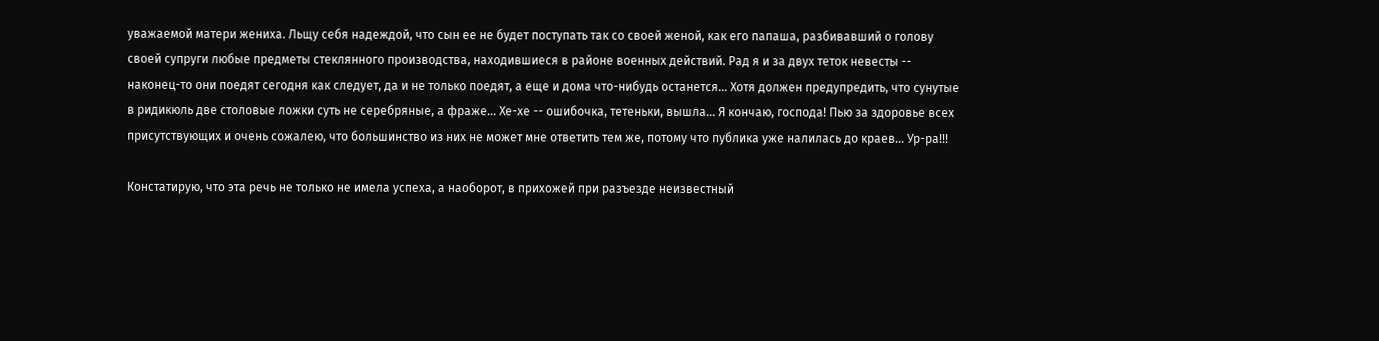уважаемой матери жениха. Льщу себя надеждой, что сын ее не будет поступать так со своей женой, как его папаша, разбивавший о голову своей супруги любые предметы стеклянного производства, находившиеся в районе военных действий. Рад я и за двух теток невесты -- наконец-то они поедят сегодня как следует, да и не только поедят, а еще и дома что-нибудь останется... Хотя должен предупредить, что сунутые в ридикюль две столовые ложки суть не серебряные, а фраже... Хе-хе -- ошибочка, тетеньки, вышла... Я кончаю, господа! Пью за здоровье всех присутствующих и очень сожалею, что большинство из них не может мне ответить тем же, потому что публика уже налилась до краев... Ур-ра!!!

Констатирую, что эта речь не только не имела успеха, а наоборот, в прихожей при разъезде неизвестный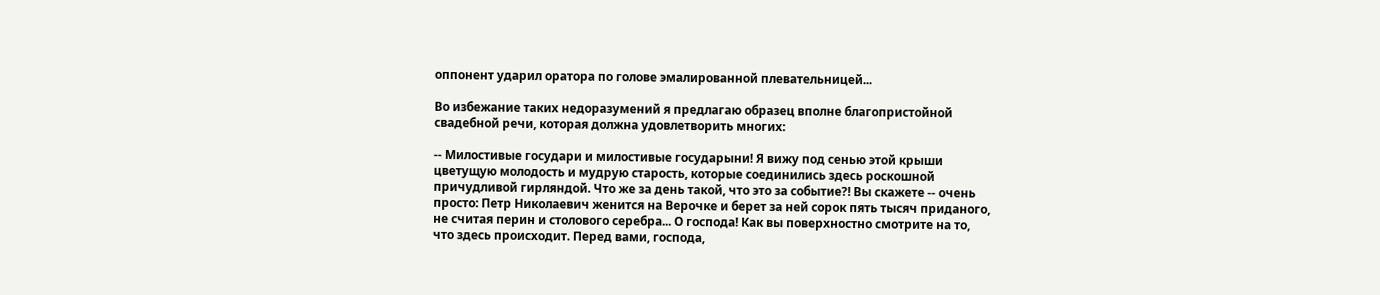оппонент ударил оратора по голове эмалированной плевательницей...

Во избежание таких недоразумений я предлагаю образец вполне благопристойной свадебной речи, которая должна удовлетворить многих:

-- Милостивые государи и милостивые государыни! Я вижу под сенью этой крыши цветущую молодость и мудрую старость, которые соединились здесь роскошной причудливой гирляндой. Что же за день такой, что это за событие?! Вы скажете -- очень просто: Петр Николаевич женится на Верочке и берет за ней сорок пять тысяч приданого, не считая перин и столового серебра... О господа! Как вы поверхностно смотрите на то, что здесь происходит. Перед вами, господа,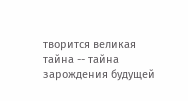творится великая тайна -- тайна зарождения будущей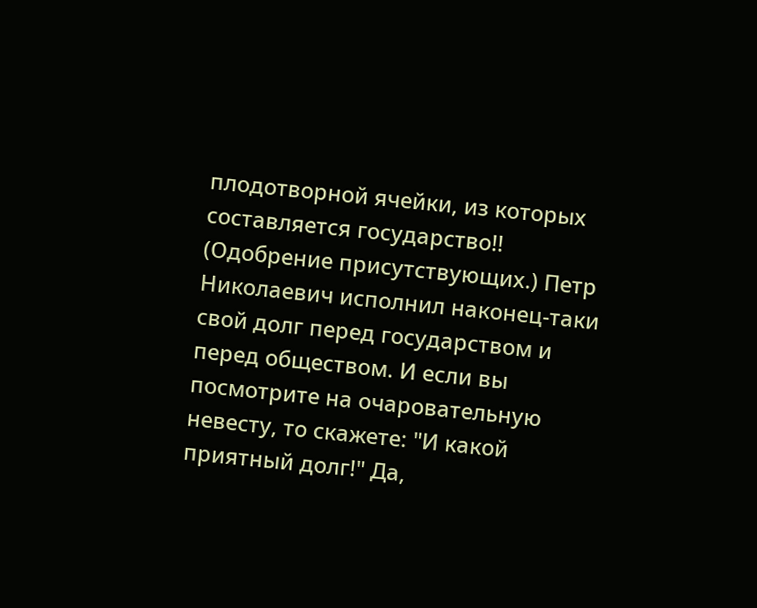плодотворной ячейки, из которых составляется государство!! (Одобрение присутствующих.) Петр Николаевич исполнил наконец-таки свой долг перед государством и перед обществом. И если вы посмотрите на очаровательную невесту, то скажете: "И какой приятный долг!" Да,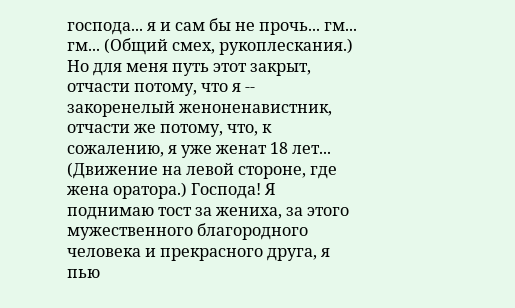господа... я и сам бы не прочь... гм... гм... (Общий смех, рукоплескания.) Но для меня путь этот закрыт, отчасти потому, что я -- закоренелый женоненавистник, отчасти же потому, что, к сожалению, я уже женат 18 лет... (Движение на левой стороне, где жена оратора.) Господа! Я поднимаю тост за жениха, за этого мужественного благородного человека и прекрасного друга, я пью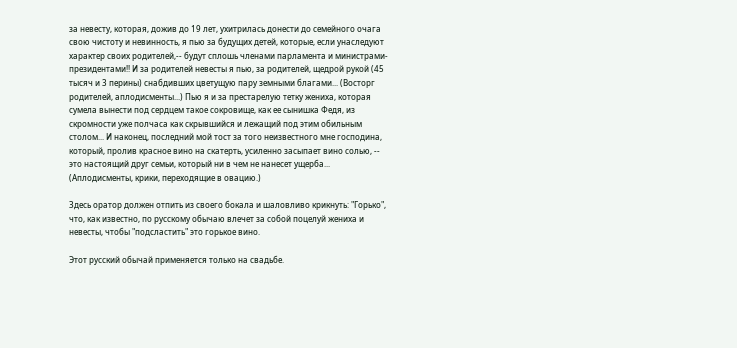за невесту, которая, дожив до 19 лет, ухитрилась донести до семейного очага свою чистоту и невинность, я пью за будущих детей, которые, если унаследуют характер своих родителей,-- будут сплошь членами парламента и министрами-президентами!! И за родителей невесты я пью, за родителей, щедрой рукой (45 тысяч и 3 перины) снабдивших цветущую пару земными благами... (Восторг родителей, аплодисменты...) Пью я и за престарелую тетку жениха, которая сумела вынести под сердцем такое сокровище, как ее сынишка Федя, из скромности уже полчаса как скрывшийся и лежащий под этим обильным столом... И наконец, последний мой тост за того неизвестного мне господина, который, пролив красное вино на скатерть, усиленно засыпает вино солью, -- это настоящий друг семьи, который ни в чем не нанесет ущерба... (Аплодисменты, крики, переходящие в овацию.)

Здесь оратор должен отпить из своего бокала и шаловливо крикнуть: "Горько", что, как известно, по русскому обычаю влечет за собой поцелуй жениха и невесты, чтобы "подсластить" это горькое вино.

Этот русский обычай применяется только на свадьбе.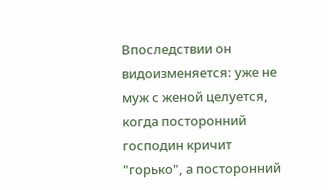Впоследствии он видоизменяется: уже не муж с женой целуется, когда посторонний господин кричит "горько", а посторонний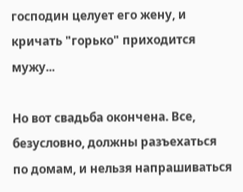господин целует его жену, и кричать "горько" приходится мужу...

Но вот свадьба окончена. Все, безусловно, должны разъехаться по домам, и нельзя напрашиваться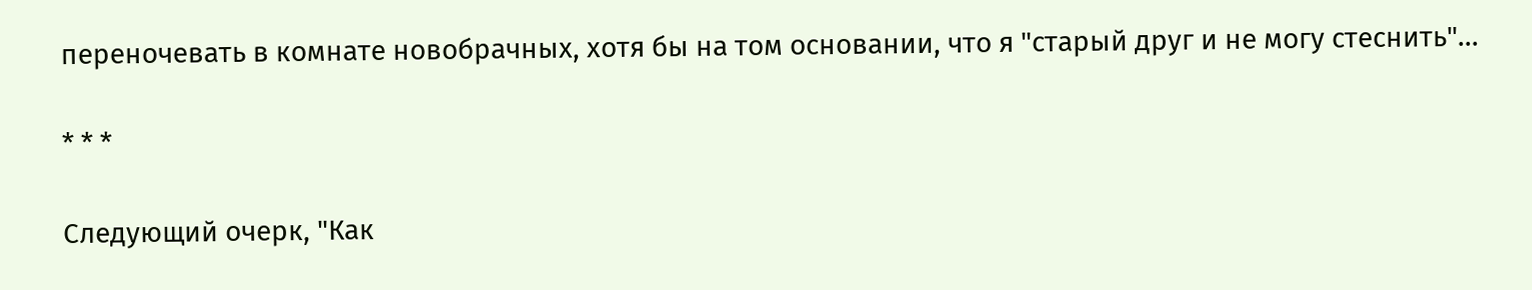переночевать в комнате новобрачных, хотя бы на том основании, что я "старый друг и не могу стеснить"...

* * *

Следующий очерк, "Как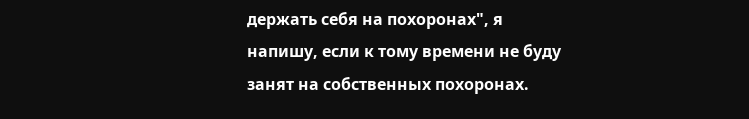держать себя на похоронах", я напишу, если к тому времени не буду занят на собственных похоронах.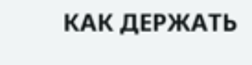КАК ДЕРЖАТЬ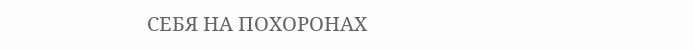СЕБЯ НА ПОХОРОНАХ